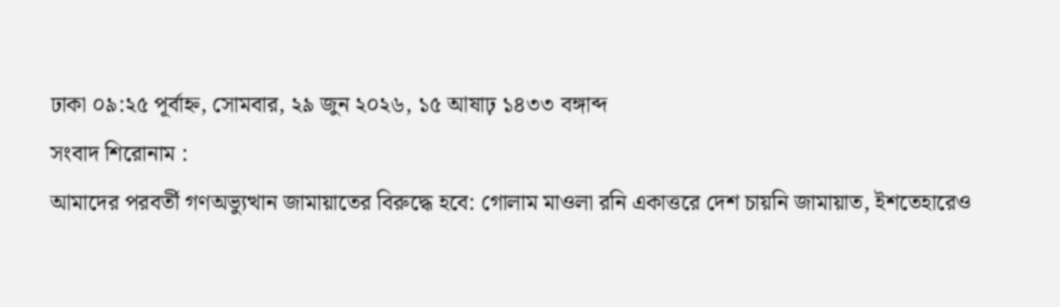ঢাকা ০৯:২৫ পূর্বাহ্ন, সোমবার, ২৯ জুন ২০২৬, ১৫ আষাঢ় ১৪৩৩ বঙ্গাব্দ
সংবাদ শিরোনাম :
আমাদের পরবর্তী গণঅভ্যুত্থান জামায়াতের বিরুদ্ধে হবে: গোলাম মাওলা রনি একাত্তরে দেশ চায়নি জামায়াত, ইশতেহারেও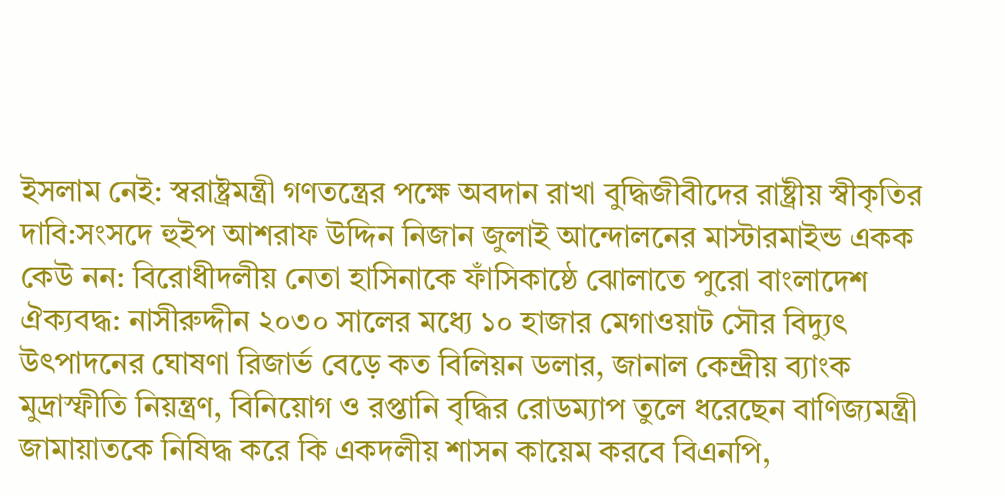ইসলাম নেই: স্বরাষ্ট্রমন্ত্রী গণতন্ত্রের পক্ষে অবদান রাখা বুদ্ধিজীবীদের রাষ্ট্রীয় স্বীকৃতির দাবি:সংসদে হুইপ আশরাফ উদ্দিন নিজান জুলাই আন্দোলনের মাস্টারমাইন্ড একক কেউ নন: বিরোধীদলীয় নেতা হাসিনাকে ফাঁসিকাষ্ঠে ঝোলাতে পুরো বাংলাদেশ ঐক্যবদ্ধ: নাসীরুদ্দীন ২০৩০ সালের মধ্যে ১০ হাজার মেগাওয়াট সৌর বিদ্যুৎ উৎপাদনের ঘোষণা রিজার্ভ বেড়ে কত বিলিয়ন ডলার, জানাল কেন্দ্রীয় ব্যাংক মুদ্রাস্ফীতি নিয়ন্ত্রণ, বিনিয়োগ ও রপ্তানি বৃদ্ধির রোডম্যাপ তুলে ধরেছেন বাণিজ্যমন্ত্রী জামায়াতকে নিষিদ্ধ করে কি একদলীয় শাসন কায়েম করবে বিএনপি,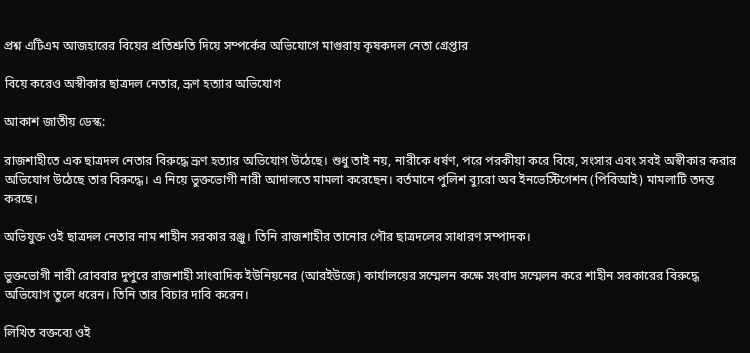প্রশ্ন এটিএম আজহারের বিয়ের প্রতিশ্রুতি দিয়ে সম্পর্কের অভিযোগে মাগুরায় কৃষকদল নেতা গ্রেপ্তার

বিয়ে করেও অস্বীকার ছাত্রদল নেতার, ভ্রূণ হত্যার অভিযোগ

আকাশ জাতীয় ডেস্ক:

রাজশাহীতে এক ছাত্রদল নেতার বিরুদ্ধে ভ্রূণ হত্যার অভিযোগ উঠেছে। শুধু তাই নয়, নারীকে ধর্ষণ, পরে পরকীয়া করে বিয়ে, সংসার এবং সবই অস্বীকার করার অভিযোগ উঠেছে তার বিরুদ্ধে। এ নিয়ে ভুক্তভোগী নারী আদালতে মামলা করেছেন। বর্তমানে পুলিশ ব্যুরো অব ইনভেস্টিগেশন (পিবিআই) মামলাটি তদন্ত করছে।

অভিযুক্ত ওই ছাত্রদল নেতার নাম শাহীন সরকার রঞ্জু। তিনি রাজশাহীর তানোর পৌর ছাত্রদলের সাধারণ সম্পাদক।

ভুক্তভোগী নারী রোববার দুপুরে রাজশাহী সাংবাদিক ইউনিয়নের (আরইউজে) কার্যালয়ের সম্মেলন কক্ষে সংবাদ সম্মেলন করে শাহীন সরকারের বিরুদ্ধে অভিযোগ তুলে ধরেন। তিনি তার বিচার দাবি করেন।

লিখিত বক্তব্যে ওই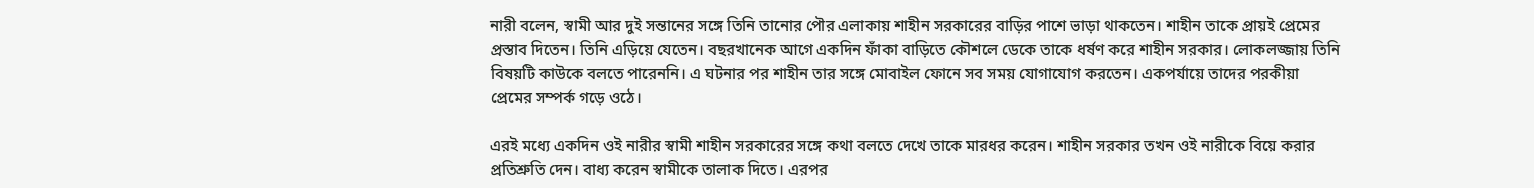নারী বলেন, স্বামী আর দুই সন্তানের সঙ্গে তিনি তানোর পৌর এলাকায় শাহীন সরকারের বাড়ির পাশে ভাড়া থাকতেন। শাহীন তাকে প্রায়ই প্রেমের প্রস্তাব দিতেন। তিনি এড়িয়ে যেতেন। বছরখানেক আগে একদিন ফাঁকা বাড়িতে কৌশলে ডেকে তাকে ধর্ষণ করে শাহীন সরকার। লোকলজ্জায় তিনি বিষয়টি কাউকে বলতে পারেননি। এ ঘটনার পর শাহীন তার সঙ্গে মোবাইল ফোনে সব সময় যোগাযোগ করতেন। একপর্যায়ে তাদের পরকীয়া প্রেমের সম্পর্ক গড়ে ওঠে।

এরই মধ্যে একদিন ওই নারীর স্বামী শাহীন সরকারের সঙ্গে কথা বলতে দেখে তাকে মারধর করেন। শাহীন সরকার তখন ওই নারীকে বিয়ে করার প্রতিশ্রুতি দেন। বাধ্য করেন স্বামীকে তালাক দিতে। এরপর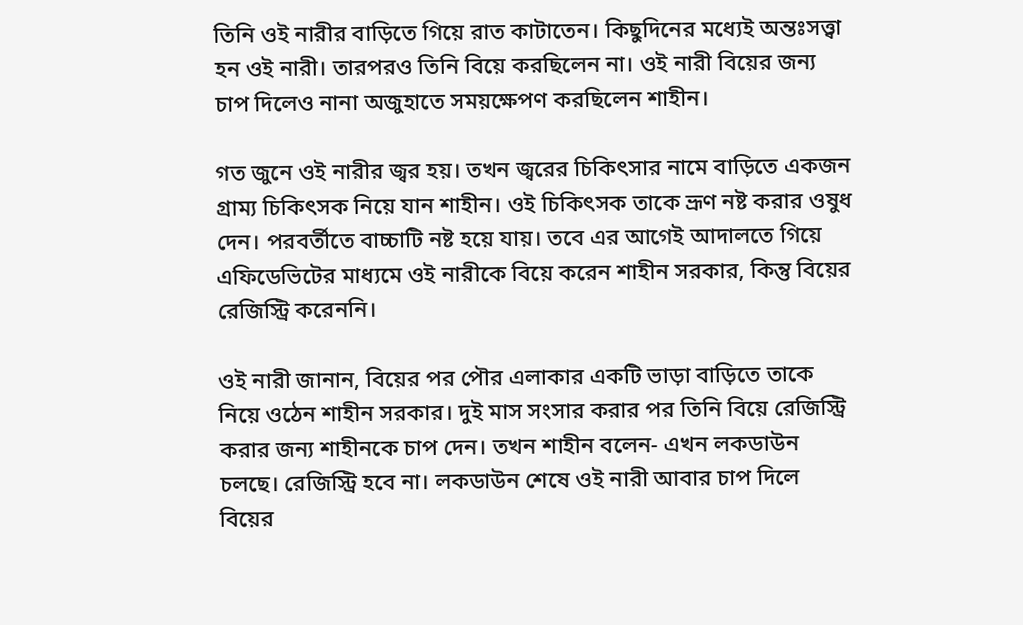তিনি ওই নারীর বাড়িতে গিয়ে রাত কাটাতেন। কিছুদিনের মধ্যেই অন্তঃসত্ত্বা হন ওই নারী। তারপরও তিনি বিয়ে করছিলেন না। ওই নারী বিয়ের জন্য চাপ দিলেও নানা অজুহাতে সময়ক্ষেপণ করছিলেন শাহীন।

গত জুনে ওই নারীর জ্বর হয়। তখন জ্বরের চিকিৎসার নামে বাড়িতে একজন গ্রাম্য চিকিৎসক নিয়ে যান শাহীন। ওই চিকিৎসক তাকে ভ্রূণ নষ্ট করার ওষুধ দেন। পরবর্তীতে বাচ্চাটি নষ্ট হয়ে যায়। তবে এর আগেই আদালতে গিয়ে এফিডেভিটের মাধ্যমে ওই নারীকে বিয়ে করেন শাহীন সরকার, কিন্তু বিয়ের রেজিস্ট্রি করেননি।

ওই নারী জানান, বিয়ের পর পৌর এলাকার একটি ভাড়া বাড়িতে তাকে নিয়ে ওঠেন শাহীন সরকার। দুই মাস সংসার করার পর তিনি বিয়ে রেজিস্ট্রি করার জন্য শাহীনকে চাপ দেন। তখন শাহীন বলেন- এখন লকডাউন চলছে। রেজিস্ট্রি হবে না। লকডাউন শেষে ওই নারী আবার চাপ দিলে বিয়ের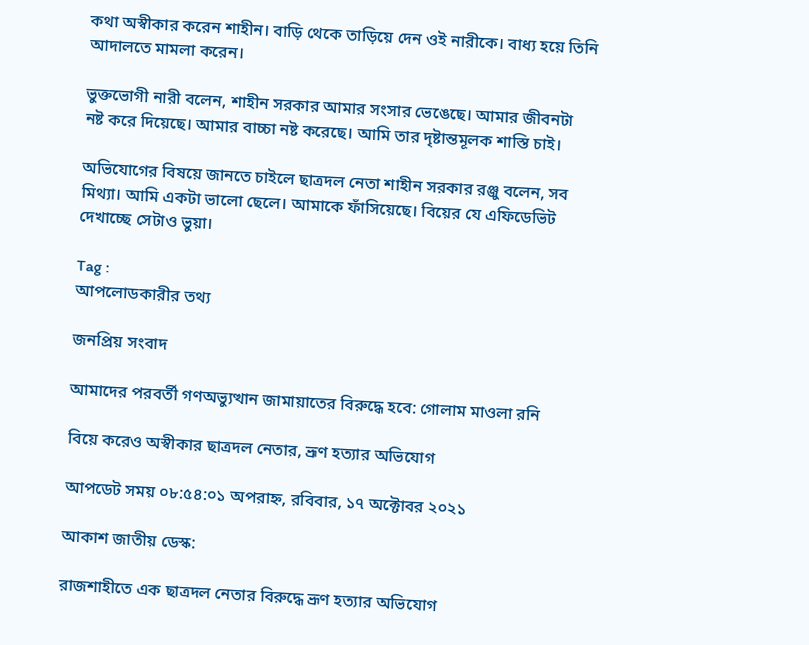কথা অস্বীকার করেন শাহীন। বাড়ি থেকে তাড়িয়ে দেন ওই নারীকে। বাধ্য হয়ে তিনি আদালতে মামলা করেন।

ভুক্তভোগী নারী বলেন, শাহীন সরকার আমার সংসার ভেঙেছে। আমার জীবনটা নষ্ট করে দিয়েছে। আমার বাচ্চা নষ্ট করেছে। আমি তার দৃষ্টান্তমূলক শাস্তি চাই।

অভিযোগের বিষয়ে জানতে চাইলে ছাত্রদল নেতা শাহীন সরকার রঞ্জু বলেন, সব মিথ্যা। আমি একটা ভালো ছেলে। আমাকে ফাঁসিয়েছে। বিয়ের যে এফিডেভিট দেখাচ্ছে সেটাও ভুয়া।

Tag :
আপলোডকারীর তথ্য

জনপ্রিয় সংবাদ

আমাদের পরবর্তী গণঅভ্যুত্থান জামায়াতের বিরুদ্ধে হবে: গোলাম মাওলা রনি

বিয়ে করেও অস্বীকার ছাত্রদল নেতার, ভ্রূণ হত্যার অভিযোগ

আপডেট সময় ০৮:৫৪:০১ অপরাহ্ন, রবিবার, ১৭ অক্টোবর ২০২১

আকাশ জাতীয় ডেস্ক:

রাজশাহীতে এক ছাত্রদল নেতার বিরুদ্ধে ভ্রূণ হত্যার অভিযোগ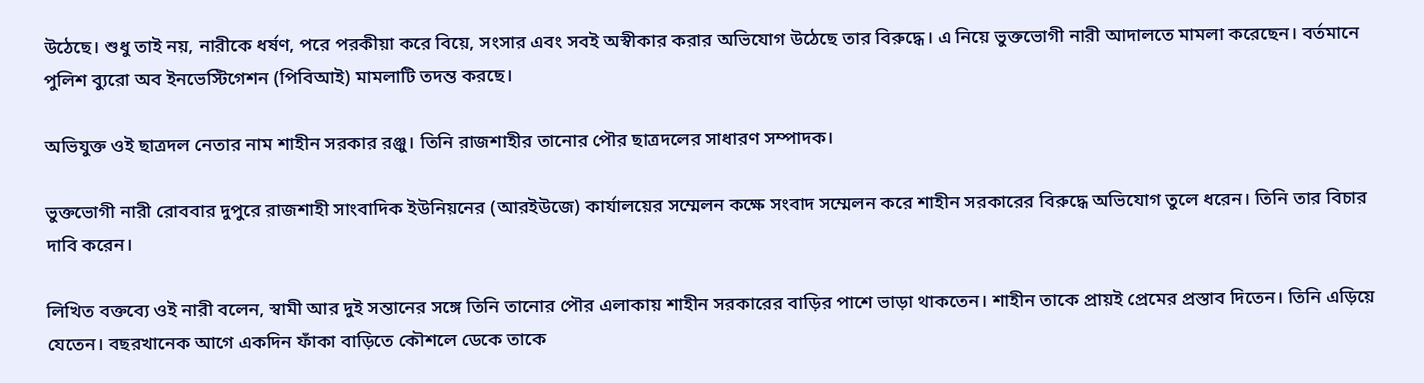উঠেছে। শুধু তাই নয়, নারীকে ধর্ষণ, পরে পরকীয়া করে বিয়ে, সংসার এবং সবই অস্বীকার করার অভিযোগ উঠেছে তার বিরুদ্ধে। এ নিয়ে ভুক্তভোগী নারী আদালতে মামলা করেছেন। বর্তমানে পুলিশ ব্যুরো অব ইনভেস্টিগেশন (পিবিআই) মামলাটি তদন্ত করছে।

অভিযুক্ত ওই ছাত্রদল নেতার নাম শাহীন সরকার রঞ্জু। তিনি রাজশাহীর তানোর পৌর ছাত্রদলের সাধারণ সম্পাদক।

ভুক্তভোগী নারী রোববার দুপুরে রাজশাহী সাংবাদিক ইউনিয়নের (আরইউজে) কার্যালয়ের সম্মেলন কক্ষে সংবাদ সম্মেলন করে শাহীন সরকারের বিরুদ্ধে অভিযোগ তুলে ধরেন। তিনি তার বিচার দাবি করেন।

লিখিত বক্তব্যে ওই নারী বলেন, স্বামী আর দুই সন্তানের সঙ্গে তিনি তানোর পৌর এলাকায় শাহীন সরকারের বাড়ির পাশে ভাড়া থাকতেন। শাহীন তাকে প্রায়ই প্রেমের প্রস্তাব দিতেন। তিনি এড়িয়ে যেতেন। বছরখানেক আগে একদিন ফাঁকা বাড়িতে কৌশলে ডেকে তাকে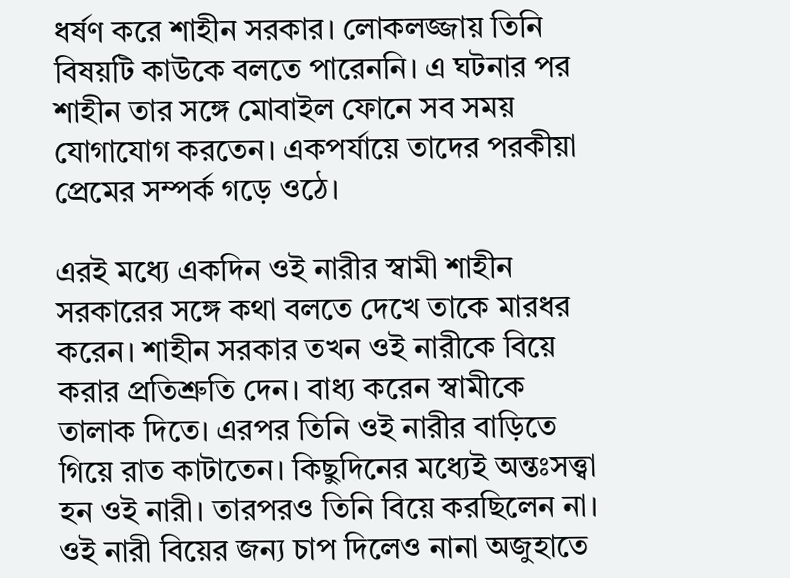ধর্ষণ করে শাহীন সরকার। লোকলজ্জায় তিনি বিষয়টি কাউকে বলতে পারেননি। এ ঘটনার পর শাহীন তার সঙ্গে মোবাইল ফোনে সব সময় যোগাযোগ করতেন। একপর্যায়ে তাদের পরকীয়া প্রেমের সম্পর্ক গড়ে ওঠে।

এরই মধ্যে একদিন ওই নারীর স্বামী শাহীন সরকারের সঙ্গে কথা বলতে দেখে তাকে মারধর করেন। শাহীন সরকার তখন ওই নারীকে বিয়ে করার প্রতিশ্রুতি দেন। বাধ্য করেন স্বামীকে তালাক দিতে। এরপর তিনি ওই নারীর বাড়িতে গিয়ে রাত কাটাতেন। কিছুদিনের মধ্যেই অন্তঃসত্ত্বা হন ওই নারী। তারপরও তিনি বিয়ে করছিলেন না। ওই নারী বিয়ের জন্য চাপ দিলেও নানা অজুহাতে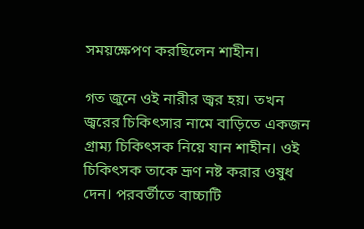সময়ক্ষেপণ করছিলেন শাহীন।

গত জুনে ওই নারীর জ্বর হয়। তখন জ্বরের চিকিৎসার নামে বাড়িতে একজন গ্রাম্য চিকিৎসক নিয়ে যান শাহীন। ওই চিকিৎসক তাকে ভ্রূণ নষ্ট করার ওষুধ দেন। পরবর্তীতে বাচ্চাটি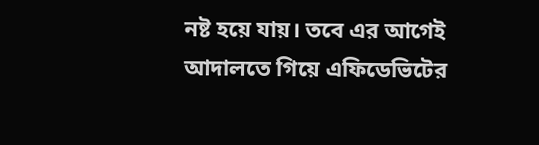নষ্ট হয়ে যায়। তবে এর আগেই আদালতে গিয়ে এফিডেভিটের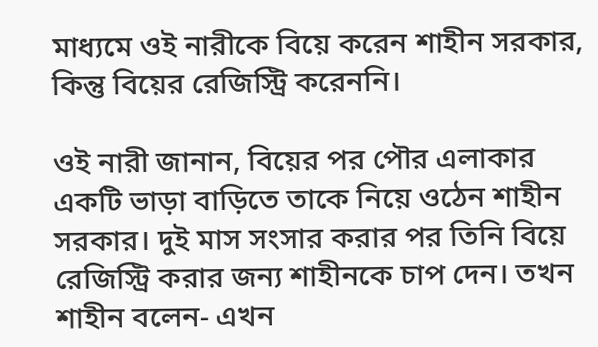মাধ্যমে ওই নারীকে বিয়ে করেন শাহীন সরকার, কিন্তু বিয়ের রেজিস্ট্রি করেননি।

ওই নারী জানান, বিয়ের পর পৌর এলাকার একটি ভাড়া বাড়িতে তাকে নিয়ে ওঠেন শাহীন সরকার। দুই মাস সংসার করার পর তিনি বিয়ে রেজিস্ট্রি করার জন্য শাহীনকে চাপ দেন। তখন শাহীন বলেন- এখন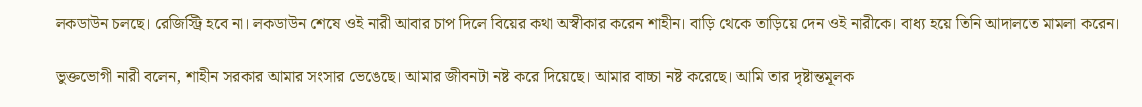লকডাউন চলছে। রেজিস্ট্রি হবে না। লকডাউন শেষে ওই নারী আবার চাপ দিলে বিয়ের কথা অস্বীকার করেন শাহীন। বাড়ি থেকে তাড়িয়ে দেন ওই নারীকে। বাধ্য হয়ে তিনি আদালতে মামলা করেন।

ভুক্তভোগী নারী বলেন, শাহীন সরকার আমার সংসার ভেঙেছে। আমার জীবনটা নষ্ট করে দিয়েছে। আমার বাচ্চা নষ্ট করেছে। আমি তার দৃষ্টান্তমূলক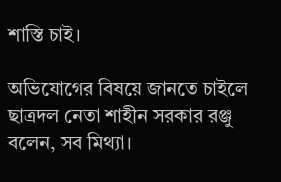শাস্তি চাই।

অভিযোগের বিষয়ে জানতে চাইলে ছাত্রদল নেতা শাহীন সরকার রঞ্জু বলেন, সব মিথ্যা।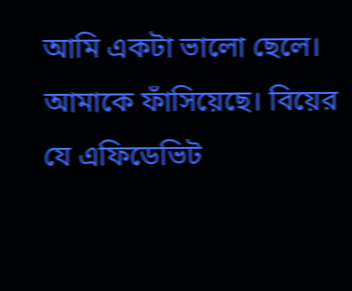আমি একটা ভালো ছেলে। আমাকে ফাঁসিয়েছে। বিয়ের যে এফিডেভিট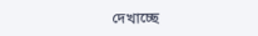দেখাচ্ছে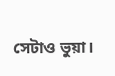সেটাও ভুয়া।